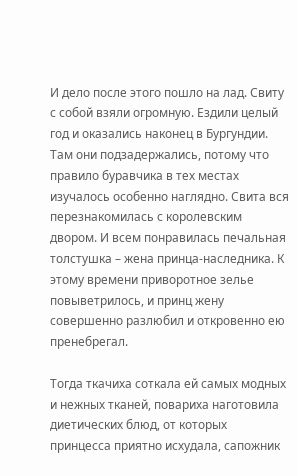И дело после этого пошло на лад. Свиту с собой взяли огромную. Ездили целый год и оказались наконец в Бургундии. Там они подзадержались, потому что правило буравчика в тех местах изучалось особенно наглядно. Свита вся перезнакомилась с королевским двором. И всем понравилась печальная толстушка – жена принца-наследника. К этому времени приворотное зелье повыветрилось, и принц жену совершенно разлюбил и откровенно ею пренебрегал.

Тогда ткачиха соткала ей самых модных и нежных тканей, повариха наготовила диетических блюд, от которых принцесса приятно исхудала, сапожник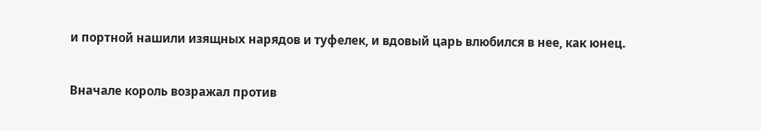и портной нашили изящных нарядов и туфелек, и вдовый царь влюбился в нее, как юнец.

Вначале король возражал против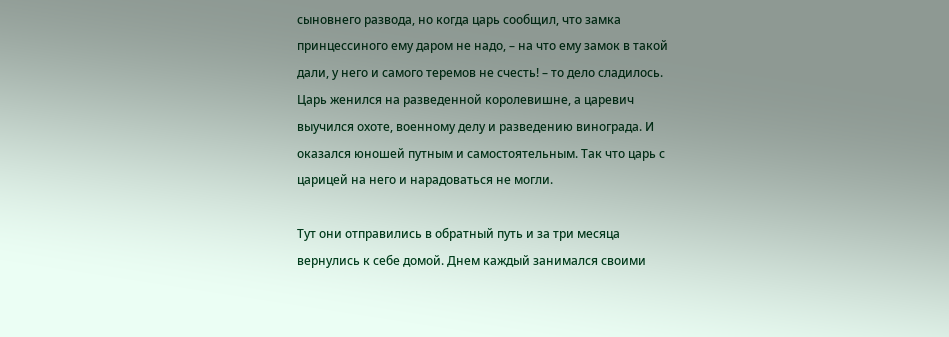сыновнего развода, но когда царь сообщил, что замка принцессиного ему даром не надо, – на что ему замок в такой дали, у него и самого теремов не счесть! – то дело сладилось. Царь женился на разведенной королевишне, а царевич выучился охоте, военному делу и разведению винограда. И оказался юношей путным и самостоятельным. Так что царь с царицей на него и нарадоваться не могли.

Тут они отправились в обратный путь и за три месяца вернулись к себе домой. Днем каждый занимался своими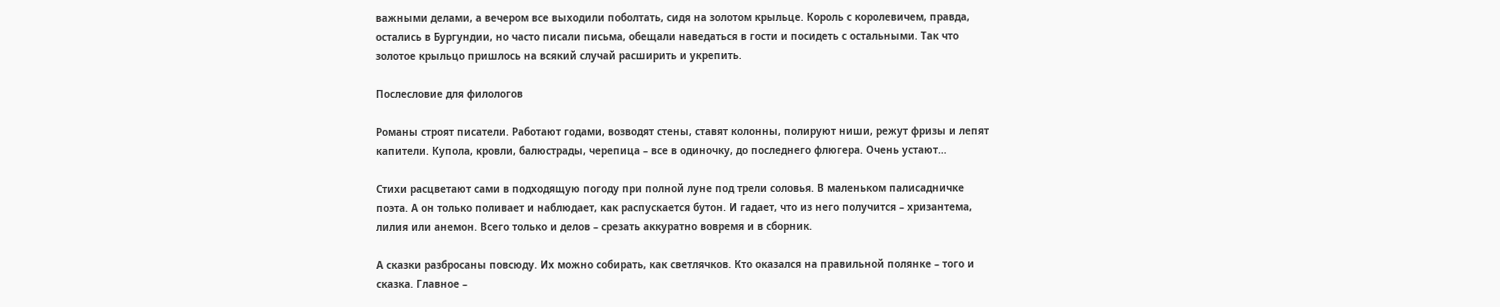важными делами, а вечером все выходили поболтать, сидя на золотом крыльце. Король с королевичем, правда, остались в Бургундии, но часто писали письма, обещали наведаться в гости и посидеть с остальными. Так что золотое крыльцо пришлось на всякий случай расширить и укрепить.

Послесловие для филологов

Романы строят писатели. Работают годами, возводят стены, ставят колонны, полируют ниши, режут фризы и лепят капители. Купола, кровли, балюстрады, черепица – все в одиночку, до последнего флюгера. Очень устают…

Стихи расцветают сами в подходящую погоду при полной луне под трели соловья. В маленьком палисадничке поэта. А он только поливает и наблюдает, как распускается бутон. И гадает, что из него получится – хризантема, лилия или анемон. Всего только и делов – срезать аккуратно вовремя и в сборник.

А сказки разбросаны повсюду. Их можно собирать, как светлячков. Кто оказался на правильной полянке – того и сказка. Главное –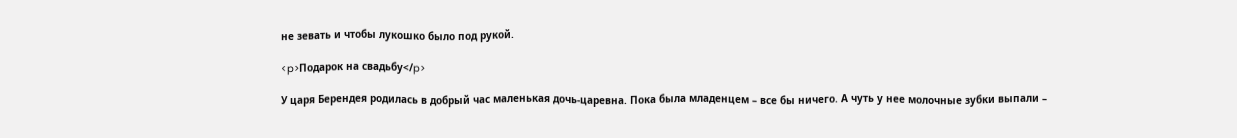не зевать и чтобы лукошко было под рукой.

<p>Подарок на свадьбу</p>

У царя Берендея родилась в добрый час маленькая дочь-царевна. Пока была младенцем – все бы ничего. А чуть у нее молочные зубки выпали –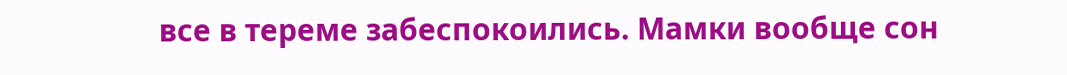все в тереме забеспокоились. Мамки вообще сон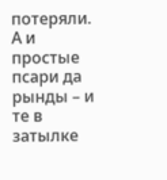потеряли. А и простые псари да рынды – и те в затылке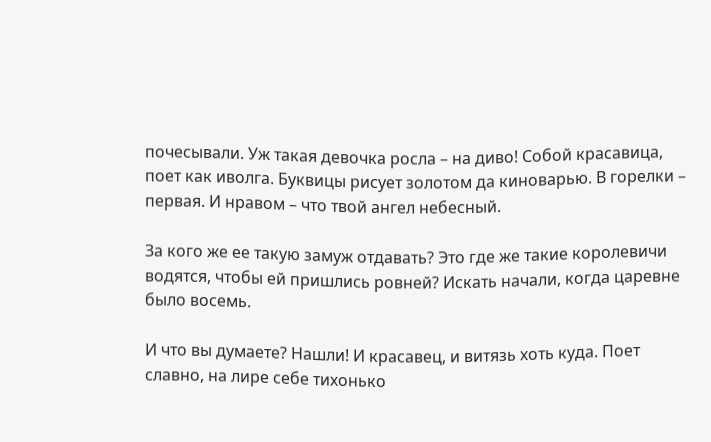почесывали. Уж такая девочка росла – на диво! Собой красавица, поет как иволга. Буквицы рисует золотом да киноварью. В горелки – первая. И нравом – что твой ангел небесный.

За кого же ее такую замуж отдавать? Это где же такие королевичи водятся, чтобы ей пришлись ровней? Искать начали, когда царевне было восемь.

И что вы думаете? Нашли! И красавец, и витязь хоть куда. Поет славно, на лире себе тихонько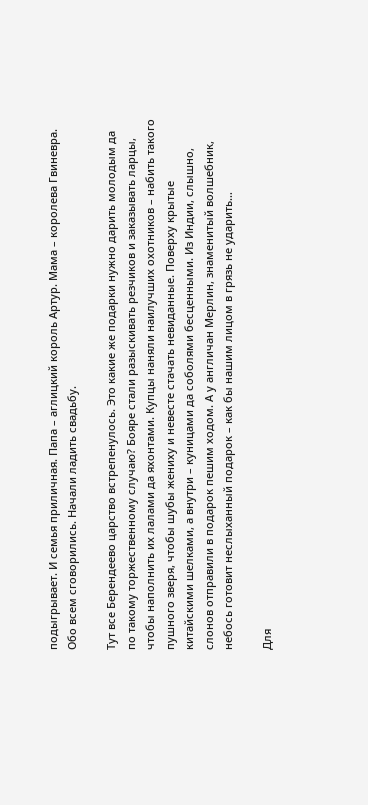подыгрывает. И семья приличная. Папа – аглицкий король Артур. Мама – королева Гвиневра. Обо всем сговорились. Начали ладить свадьбу.

Тут все Берендеево царство встрепенулось. Это какие же подарки нужно дарить молодым да по такому торжественному случаю? Бояре стали разыскивать резчиков и заказывать ларцы, чтобы наполнить их лалами да яхонтами. Купцы наняли наилучших охотников – набить такого пушного зверя, чтобы шубы жениху и невесте стачать невиданные. Поверху крытые китайскими шелками, а внутри – куницами да соболями бесценными. Из Индии, слышно, слонов отправили в подарок пешим ходом. А у англичан Мерлин, знаменитый волшебник, небось готовит неслыханный подарок – как бы нашим лицом в грязь не ударить…

Для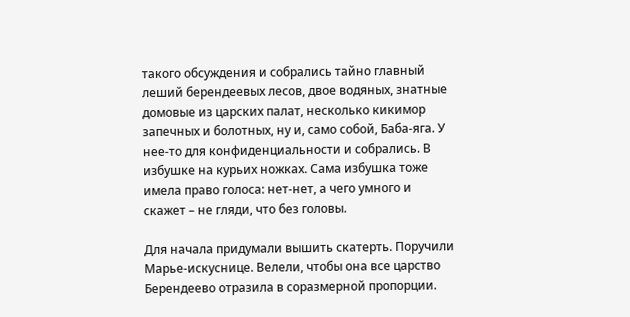такого обсуждения и собрались тайно главный леший берендеевых лесов, двое водяных, знатные домовые из царских палат, несколько кикимор запечных и болотных, ну и, само собой, Баба-яга. У нее-то для конфиденциальности и собрались. В избушке на курьих ножках. Сама избушка тоже имела право голоса: нет-нет, а чего умного и скажет – не гляди, что без головы.

Для начала придумали вышить скатерть. Поручили Марье-искуснице. Велели, чтобы она все царство Берендеево отразила в соразмерной пропорции.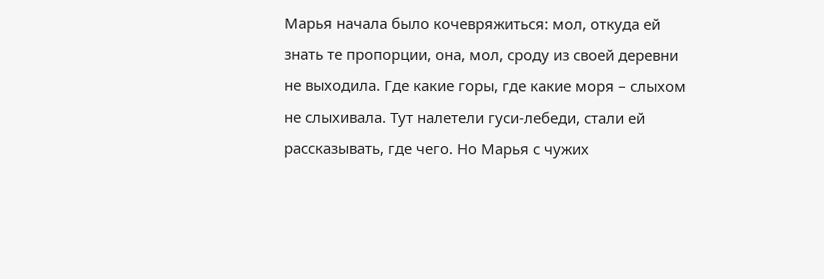Марья начала было кочевряжиться: мол, откуда ей знать те пропорции, она, мол, сроду из своей деревни не выходила. Где какие горы, где какие моря – слыхом не слыхивала. Тут налетели гуси-лебеди, стали ей рассказывать, где чего. Но Марья с чужих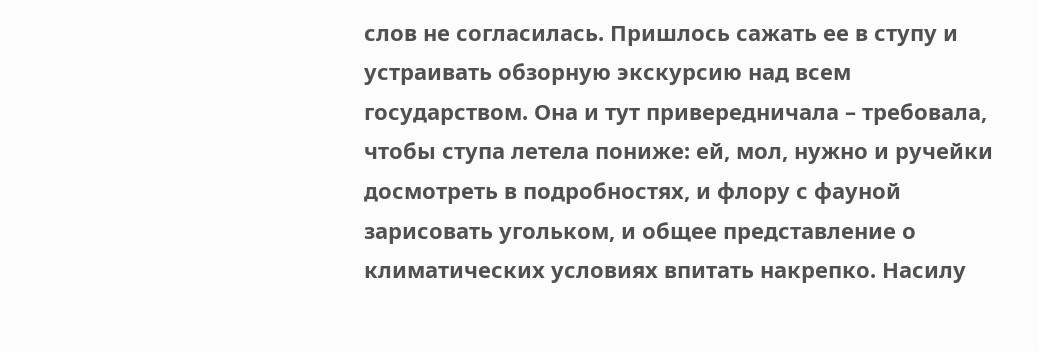слов не согласилась. Пришлось сажать ее в ступу и устраивать обзорную экскурсию над всем государством. Она и тут привередничала – требовала, чтобы ступа летела пониже: ей, мол, нужно и ручейки досмотреть в подробностях, и флору с фауной зарисовать угольком, и общее представление о климатических условиях впитать накрепко. Насилу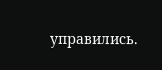управились.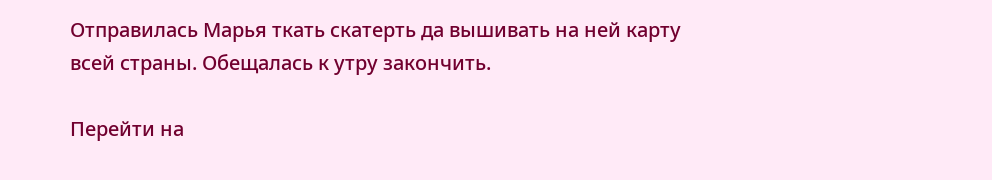Отправилась Марья ткать скатерть да вышивать на ней карту всей страны. Обещалась к утру закончить.

Перейти на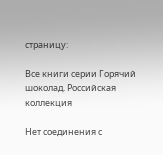страницу:

Все книги серии Горячий шоколад. Российская коллекция

Нет соединения с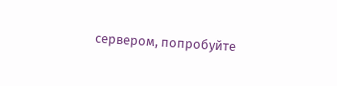сервером, попробуйте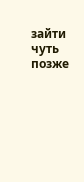зайти чуть позже